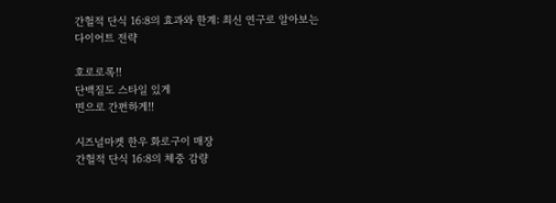간헐적 단식 16:8의 효과와 한계: 최신 연구로 알아보는 다이어트 전략

호로로록!!
단백질도 스타일 있게
면으로 간편하게!!

시즈널마켓 한우 화로구이 매장
간헐적 단식 16:8의 체중 감량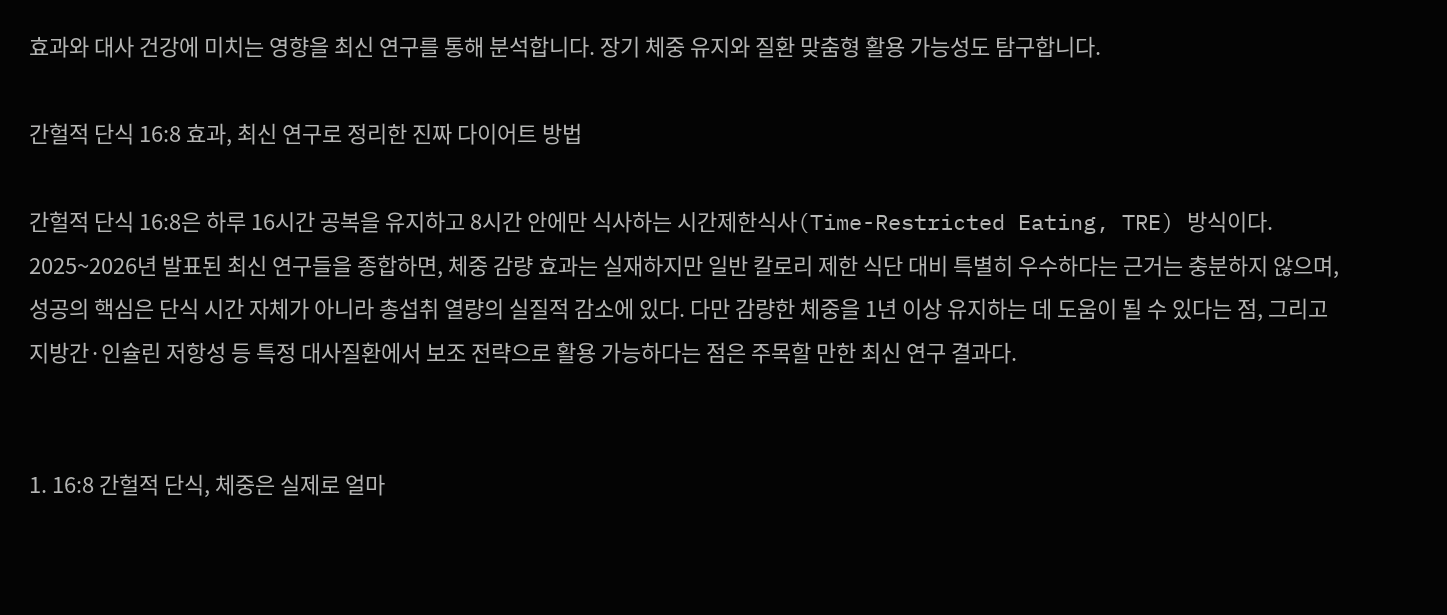효과와 대사 건강에 미치는 영향을 최신 연구를 통해 분석합니다. 장기 체중 유지와 질환 맞춤형 활용 가능성도 탐구합니다.

간헐적 단식 16:8 효과, 최신 연구로 정리한 진짜 다이어트 방법

간헐적 단식 16:8은 하루 16시간 공복을 유지하고 8시간 안에만 식사하는 시간제한식사(Time-Restricted Eating, TRE) 방식이다. 2025~2026년 발표된 최신 연구들을 종합하면, 체중 감량 효과는 실재하지만 일반 칼로리 제한 식단 대비 특별히 우수하다는 근거는 충분하지 않으며, 성공의 핵심은 단식 시간 자체가 아니라 총섭취 열량의 실질적 감소에 있다. 다만 감량한 체중을 1년 이상 유지하는 데 도움이 될 수 있다는 점, 그리고 지방간·인슐린 저항성 등 특정 대사질환에서 보조 전략으로 활용 가능하다는 점은 주목할 만한 최신 연구 결과다.


1. 16:8 간헐적 단식, 체중은 실제로 얼마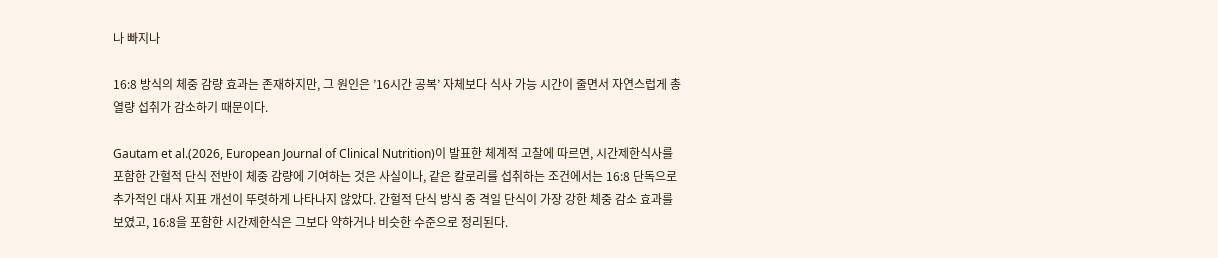나 빠지나

16:8 방식의 체중 감량 효과는 존재하지만, 그 원인은 ’16시간 공복’ 자체보다 식사 가능 시간이 줄면서 자연스럽게 총열량 섭취가 감소하기 때문이다.

Gautam et al.(2026, European Journal of Clinical Nutrition)이 발표한 체계적 고찰에 따르면, 시간제한식사를 포함한 간헐적 단식 전반이 체중 감량에 기여하는 것은 사실이나, 같은 칼로리를 섭취하는 조건에서는 16:8 단독으로 추가적인 대사 지표 개선이 뚜렷하게 나타나지 않았다. 간헐적 단식 방식 중 격일 단식이 가장 강한 체중 감소 효과를 보였고, 16:8을 포함한 시간제한식은 그보다 약하거나 비슷한 수준으로 정리된다.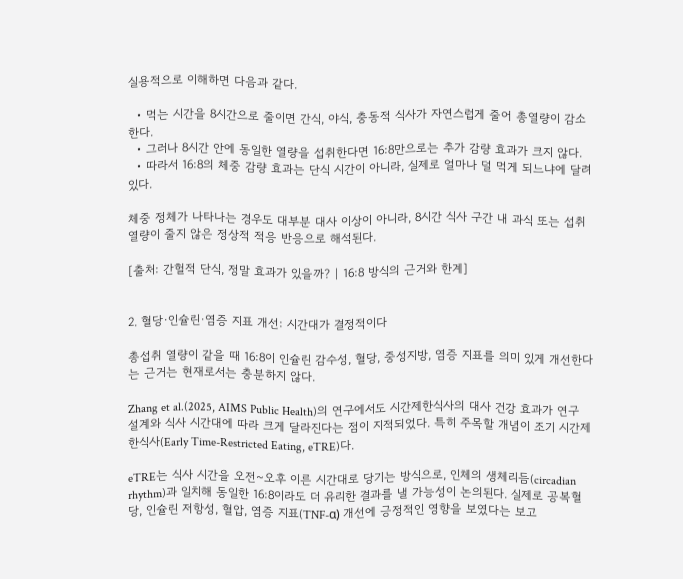실용적으로 이해하면 다음과 같다.

  • 먹는 시간을 8시간으로 줄이면 간식, 야식, 충동적 식사가 자연스럽게 줄어 총열량이 감소한다.
  • 그러나 8시간 안에 동일한 열량을 섭취한다면 16:8만으로는 추가 감량 효과가 크지 않다.
  • 따라서 16:8의 체중 감량 효과는 단식 시간이 아니라, 실제로 얼마나 덜 먹게 되느냐에 달려 있다.

체중 정체가 나타나는 경우도 대부분 대사 이상이 아니라, 8시간 식사 구간 내 과식 또는 섭취 열량이 줄지 않은 정상적 적응 반응으로 해석된다.

[출처: 간헐적 단식, 정말 효과가 있을까? | 16:8 방식의 근거와 한계]


2. 혈당·인슐린·염증 지표 개선: 시간대가 결정적이다

총섭취 열량이 같을 때 16:8이 인슐린 감수성, 혈당, 중성지방, 염증 지표를 의미 있게 개선한다는 근거는 현재로서는 충분하지 않다.

Zhang et al.(2025, AIMS Public Health)의 연구에서도 시간제한식사의 대사 건강 효과가 연구 설계와 식사 시간대에 따라 크게 달라진다는 점이 지적되었다. 특히 주목할 개념이 조기 시간제한식사(Early Time-Restricted Eating, eTRE)다.

eTRE는 식사 시간을 오전~오후 이른 시간대로 당기는 방식으로, 인체의 생체리듬(circadian rhythm)과 일치해 동일한 16:8이라도 더 유리한 결과를 낼 가능성이 논의된다. 실제로 공복혈당, 인슐린 저항성, 혈압, 염증 지표(TNF-α) 개선에 긍정적인 영향을 보였다는 보고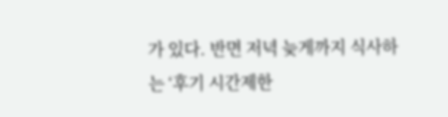가 있다. 반면 저녁 늦게까지 식사하는 ‘후기 시간제한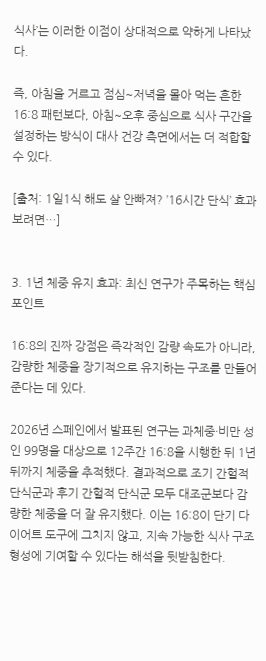식사’는 이러한 이점이 상대적으로 약하게 나타났다.

즉, 아침을 거르고 점심~저녁을 몰아 먹는 흔한 16:8 패턴보다, 아침~오후 중심으로 식사 구간을 설정하는 방식이 대사 건강 측면에서는 더 적합할 수 있다.

[출처: 1일1식 해도 살 안빠져? ’16시간 단식’ 효과 보려면…]


3. 1년 체중 유지 효과: 최신 연구가 주목하는 핵심 포인트

16:8의 진짜 강점은 즉각적인 감량 속도가 아니라, 감량한 체중을 장기적으로 유지하는 구조를 만들어 준다는 데 있다.

2026년 스페인에서 발표된 연구는 과체중·비만 성인 99명을 대상으로 12주간 16:8을 시행한 뒤 1년 뒤까지 체중을 추적했다. 결과적으로 조기 간헐적 단식군과 후기 간헐적 단식군 모두 대조군보다 감량한 체중을 더 잘 유지했다. 이는 16:8이 단기 다이어트 도구에 그치지 않고, 지속 가능한 식사 구조 형성에 기여할 수 있다는 해석을 뒷받침한다.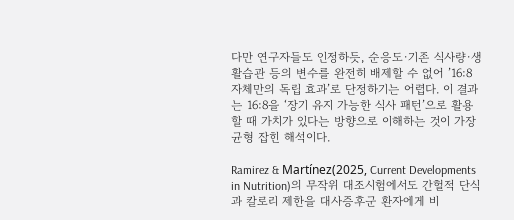다만 연구자들도 인정하듯, 순응도·기존 식사량·생활습관 등의 변수를 완전히 배제할 수 없어 ’16:8 자체만의 독립 효과’로 단정하기는 어렵다. 이 결과는 16:8을 ‘장기 유지 가능한 식사 패턴’으로 활용할 때 가치가 있다는 방향으로 이해하는 것이 가장 균형 잡힌 해석이다.

Ramirez & Martínez(2025, Current Developments in Nutrition)의 무작위 대조시험에서도 간헐적 단식과 칼로리 제한을 대사증후군 환자에게 비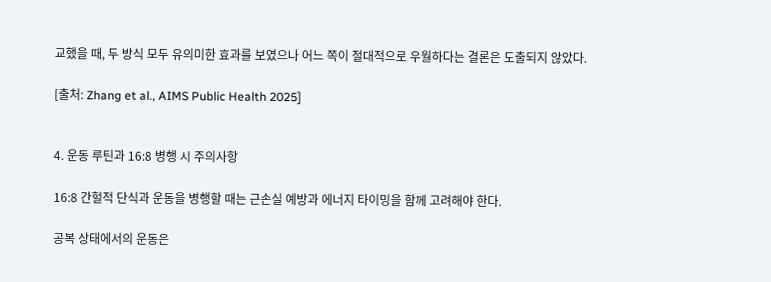교했을 때, 두 방식 모두 유의미한 효과를 보였으나 어느 쪽이 절대적으로 우월하다는 결론은 도출되지 않았다.

[출처: Zhang et al., AIMS Public Health 2025]


4. 운동 루틴과 16:8 병행 시 주의사항

16:8 간헐적 단식과 운동을 병행할 때는 근손실 예방과 에너지 타이밍을 함께 고려해야 한다.

공복 상태에서의 운동은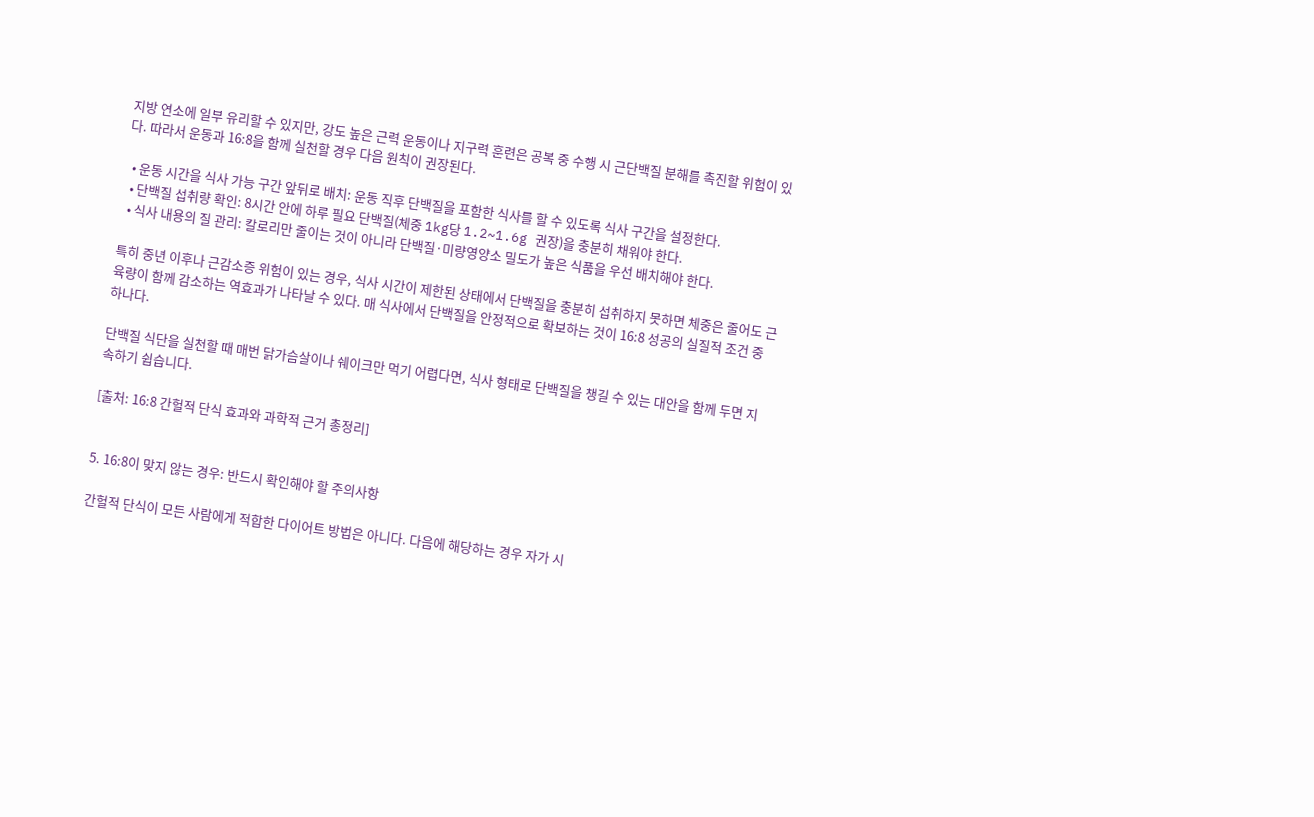지방 연소에 일부 유리할 수 있지만, 강도 높은 근력 운동이나 지구력 훈련은 공복 중 수행 시 근단백질 분해를 촉진할 위험이 있다. 따라서 운동과 16:8을 함께 실천할 경우 다음 원칙이 권장된다.

  • 운동 시간을 식사 가능 구간 앞뒤로 배치: 운동 직후 단백질을 포함한 식사를 할 수 있도록 식사 구간을 설정한다.
  • 단백질 섭취량 확인: 8시간 안에 하루 필요 단백질(체중 1kg당 1.2~1.6g 권장)을 충분히 채워야 한다.
  • 식사 내용의 질 관리: 칼로리만 줄이는 것이 아니라 단백질·미량영양소 밀도가 높은 식품을 우선 배치해야 한다.

특히 중년 이후나 근감소증 위험이 있는 경우, 식사 시간이 제한된 상태에서 단백질을 충분히 섭취하지 못하면 체중은 줄어도 근육량이 함께 감소하는 역효과가 나타날 수 있다. 매 식사에서 단백질을 안정적으로 확보하는 것이 16:8 성공의 실질적 조건 중 하나다.

단백질 식단을 실천할 때 매번 닭가슴살이나 쉐이크만 먹기 어렵다면, 식사 형태로 단백질을 챙길 수 있는 대안을 함께 두면 지속하기 쉽습니다.

[출처: 16:8 간헐적 단식 효과와 과학적 근거 총정리]


5. 16:8이 맞지 않는 경우: 반드시 확인해야 할 주의사항

간헐적 단식이 모든 사람에게 적합한 다이어트 방법은 아니다. 다음에 해당하는 경우 자가 시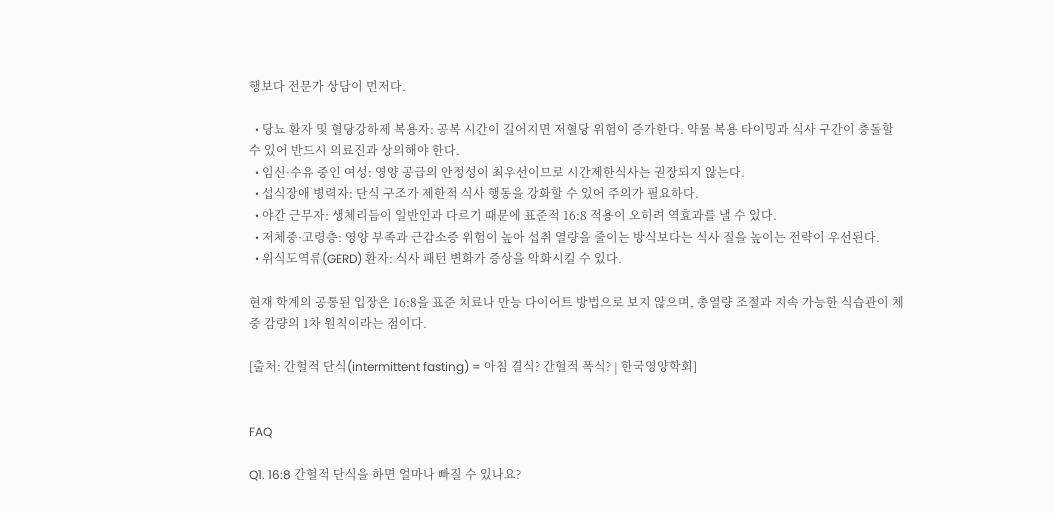행보다 전문가 상담이 먼저다.

  • 당뇨 환자 및 혈당강하제 복용자: 공복 시간이 길어지면 저혈당 위험이 증가한다. 약물 복용 타이밍과 식사 구간이 충돌할 수 있어 반드시 의료진과 상의해야 한다.
  • 임신·수유 중인 여성: 영양 공급의 안정성이 최우선이므로 시간제한식사는 권장되지 않는다.
  • 섭식장애 병력자: 단식 구조가 제한적 식사 행동을 강화할 수 있어 주의가 필요하다.
  • 야간 근무자: 생체리듬이 일반인과 다르기 때문에 표준적 16:8 적용이 오히려 역효과를 낼 수 있다.
  • 저체중·고령층: 영양 부족과 근감소증 위험이 높아 섭취 열량을 줄이는 방식보다는 식사 질을 높이는 전략이 우선된다.
  • 위식도역류(GERD) 환자: 식사 패턴 변화가 증상을 악화시킬 수 있다.

현재 학계의 공통된 입장은 16:8을 표준 치료나 만능 다이어트 방법으로 보지 않으며, 총열량 조절과 지속 가능한 식습관이 체중 감량의 1차 원칙이라는 점이다.

[출처: 간헐적 단식(intermittent fasting) = 아침 결식? 간헐적 폭식? | 한국영양학회]


FAQ

Q1. 16:8 간헐적 단식을 하면 얼마나 빠질 수 있나요?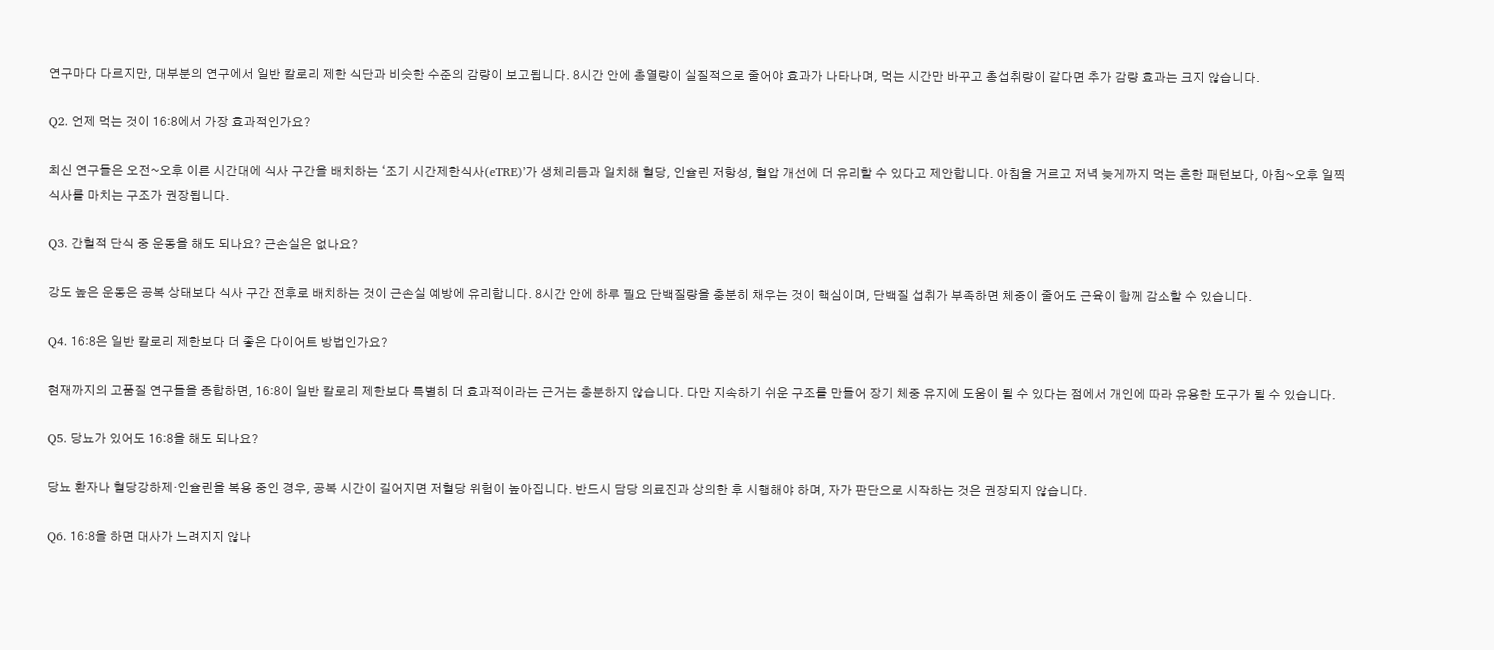연구마다 다르지만, 대부분의 연구에서 일반 칼로리 제한 식단과 비슷한 수준의 감량이 보고됩니다. 8시간 안에 총열량이 실질적으로 줄어야 효과가 나타나며, 먹는 시간만 바꾸고 총섭취량이 같다면 추가 감량 효과는 크지 않습니다.

Q2. 언제 먹는 것이 16:8에서 가장 효과적인가요?

최신 연구들은 오전~오후 이른 시간대에 식사 구간을 배치하는 ‘조기 시간제한식사(eTRE)’가 생체리듬과 일치해 혈당, 인슐린 저항성, 혈압 개선에 더 유리할 수 있다고 제안합니다. 아침을 거르고 저녁 늦게까지 먹는 흔한 패턴보다, 아침~오후 일찍 식사를 마치는 구조가 권장됩니다.

Q3. 간헐적 단식 중 운동을 해도 되나요? 근손실은 없나요?

강도 높은 운동은 공복 상태보다 식사 구간 전후로 배치하는 것이 근손실 예방에 유리합니다. 8시간 안에 하루 필요 단백질량을 충분히 채우는 것이 핵심이며, 단백질 섭취가 부족하면 체중이 줄어도 근육이 함께 감소할 수 있습니다.

Q4. 16:8은 일반 칼로리 제한보다 더 좋은 다이어트 방법인가요?

현재까지의 고품질 연구들을 종합하면, 16:8이 일반 칼로리 제한보다 특별히 더 효과적이라는 근거는 충분하지 않습니다. 다만 지속하기 쉬운 구조를 만들어 장기 체중 유지에 도움이 될 수 있다는 점에서 개인에 따라 유용한 도구가 될 수 있습니다.

Q5. 당뇨가 있어도 16:8을 해도 되나요?

당뇨 환자나 혈당강하제·인슐린을 복용 중인 경우, 공복 시간이 길어지면 저혈당 위험이 높아집니다. 반드시 담당 의료진과 상의한 후 시행해야 하며, 자가 판단으로 시작하는 것은 권장되지 않습니다.

Q6. 16:8을 하면 대사가 느려지지 않나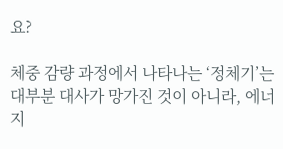요?

체중 감량 과정에서 나타나는 ‘정체기’는 대부분 대사가 망가진 것이 아니라, 에너지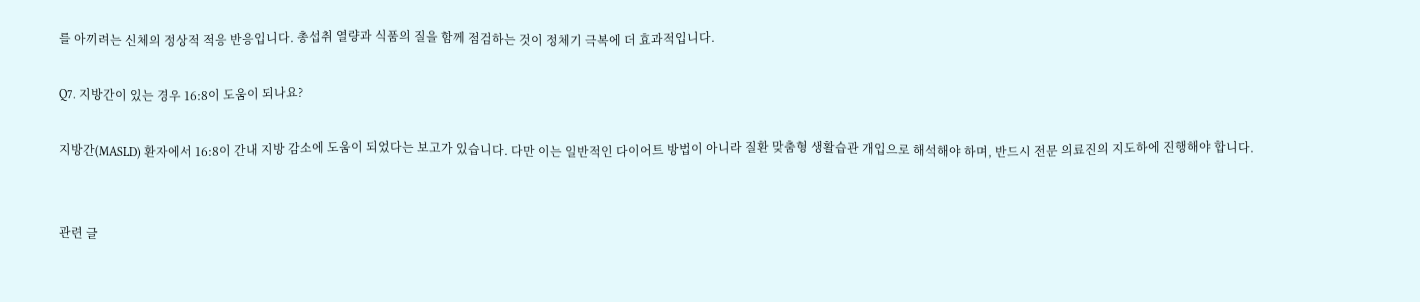를 아끼려는 신체의 정상적 적응 반응입니다. 총섭취 열량과 식품의 질을 함께 점검하는 것이 정체기 극복에 더 효과적입니다.

Q7. 지방간이 있는 경우 16:8이 도움이 되나요?

지방간(MASLD) 환자에서 16:8이 간내 지방 감소에 도움이 되었다는 보고가 있습니다. 다만 이는 일반적인 다이어트 방법이 아니라 질환 맞춤형 생활습관 개입으로 해석해야 하며, 반드시 전문 의료진의 지도하에 진행해야 합니다.


관련 글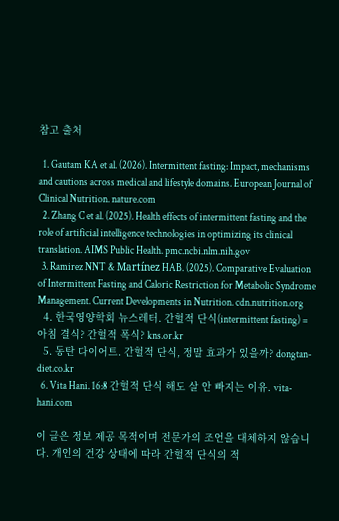참고 출처

  1. Gautam KA et al. (2026). Intermittent fasting: Impact, mechanisms and cautions across medical and lifestyle domains. European Journal of Clinical Nutrition. nature.com
  2. Zhang C et al. (2025). Health effects of intermittent fasting and the role of artificial intelligence technologies in optimizing its clinical translation. AIMS Public Health. pmc.ncbi.nlm.nih.gov
  3. Ramirez NNT & Martínez HAB. (2025). Comparative Evaluation of Intermittent Fasting and Caloric Restriction for Metabolic Syndrome Management. Current Developments in Nutrition. cdn.nutrition.org
  4. 한국영양학회 뉴스레터. 간헐적 단식(intermittent fasting) = 아침 결식? 간헐적 폭식? kns.or.kr
  5. 동탄 다이어트. 간헐적 단식, 정말 효과가 있을까? dongtan-diet.co.kr
  6. Vita Hani. 16:8 간헐적 단식 해도 살 안 빠지는 이유. vita-hani.com

이 글은 정보 제공 목적이며 전문가의 조언을 대체하지 않습니다. 개인의 건강 상태에 따라 간헐적 단식의 적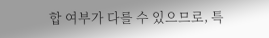합 여부가 다를 수 있으므로, 특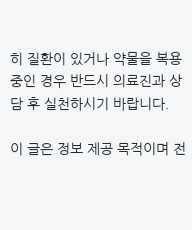히 질환이 있거나 약물을 복용 중인 경우 반드시 의료진과 상담 후 실천하시기 바랍니다.

이 글은 정보 제공 목적이며 전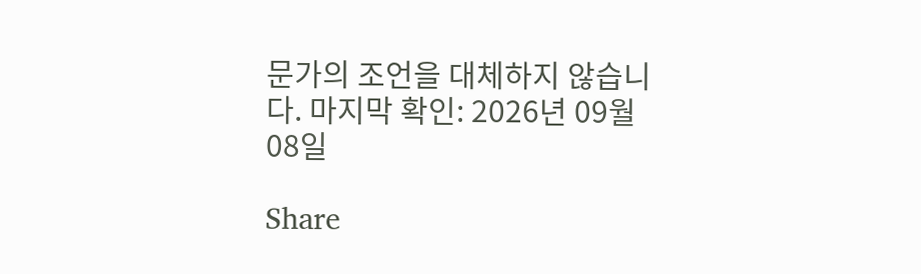문가의 조언을 대체하지 않습니다. 마지막 확인: 2026년 09월 08일

Share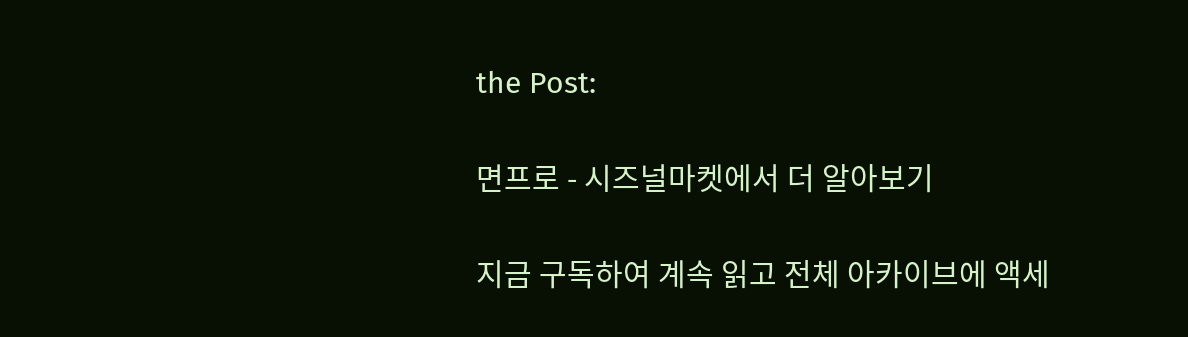the Post:

면프로 - 시즈널마켓에서 더 알아보기

지금 구독하여 계속 읽고 전체 아카이브에 액세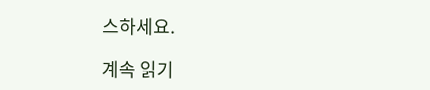스하세요.

계속 읽기